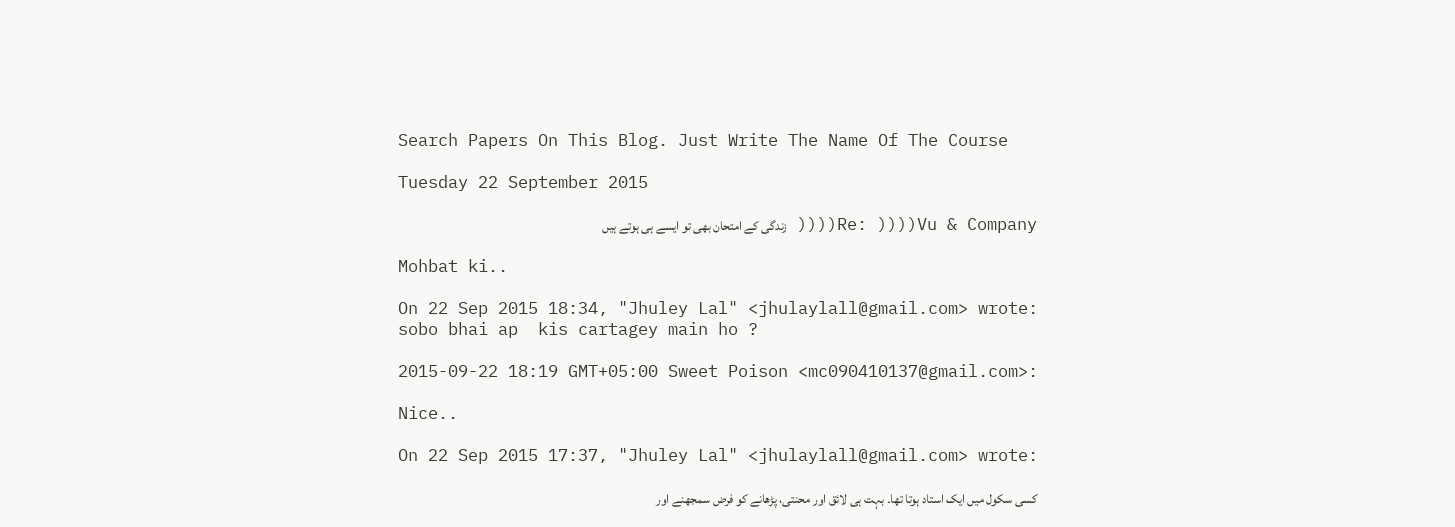Search Papers On This Blog. Just Write The Name Of The Course

Tuesday 22 September 2015

Re: ))))Vu & Company(((( زندگی کے امتحان بھی تو ایسے ہی ہوتے ہیں

Mohbat ki..

On 22 Sep 2015 18:34, "Jhuley Lal" <jhulaylall@gmail.com> wrote:
sobo bhai ap  kis cartagey main ho ?

2015-09-22 18:19 GMT+05:00 Sweet Poison <mc090410137@gmail.com>:

Nice..

On 22 Sep 2015 17:37, "Jhuley Lal" <jhulaylall@gmail.com> wrote:

کسی سکول میں ایک استاد ہوتا تھا۔ بہت ہی لائق اور محنتی، پڑھانے کو فرض سمجھنے اور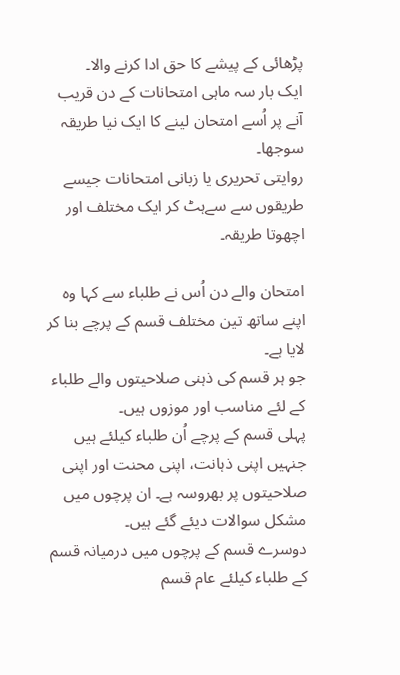پڑھائی کے پیشے کا حق ادا کرنے والا۔
ایک بار سہ ماہی امتحانات کے دن قریب آنے پر اُسے امتحان لینے کا ایک نیا طریقہ سوجھا۔
روایتی تحریری یا زبانی امتحانات جیسے طریقوں سے سےہٹ کر ایک مختلف اور اچھوتا طریقہ۔

امتحان والے دن اُس نے طلباء سے کہا وہ اپنے ساتھ تین مختلف قسم کے پرچے بنا کر لایا ہے۔
جو ہر قسم کی ذہنی صلاحیتوں والے طلباء کے لئے مناسب اور موزوں ہیں۔
پہلی قسم کے پرچے اُن طلباء کیلئے ہیں جنہیں اپنی ذہانت، اپنی محنت اور اپنی صلاحیتوں پر بھروسہ ہے۔ ان پرچوں میں مشکل سوالات دیئے گئے ہیں۔
دوسرے قسم کے پرچوں میں درمیانہ قسم کے طلباء کیلئے عام قسم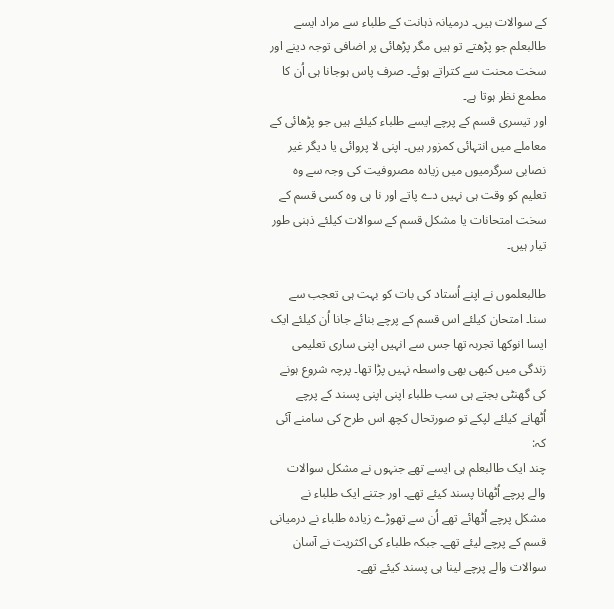کے سوالات ہیں۔ درمیانہ ذہانت کے طلباء سے مراد ایسے طالبعلم جو پڑھتے تو ہیں مگر پڑھائی پر اضافی توجہ دینے اور سخت محنت سے کتراتے ہوئے۔ صرف پاس ہوجانا ہی اُن کا مطمع نظر ہوتا ہے۔
اور تیسری قسم کے پرچے ایسے طلباء کیلئے ہیں جو پڑھائی کے معاملے میں انتہائی کمزور ہیں۔ اپنی لا پروائی یا دیگر غیر نصابی سرگرمیوں میں زیادہ مصروفیت کی وجہ سے وہ تعلیم کو وقت ہی نہیں دے پاتے اور نا ہی وہ کسی قسم کے سخت امتحانات یا مشکل قسم کے سوالات کیلئے ذہنی طور تیار ہیں۔

طالبعلموں نے اپنے اُستاد کی بات کو بہت ہی تعجب سے سنا۔ امتحان کیلئے اس قسم کے پرچے بنائے جانا اُن کیلئے ایک ایسا انوکھا تجربہ تھا جس سے انہیں اپنی ساری تعلیمی زندگی میں کبھی بھی واسطہ نہیں پڑا تھا۔ پرچہ شروع ہونے کی گھنٹی بجتے ہی سب طلباء اپنی اپنی پسند کے پرچے اُٹھانے کیلئے لپکے تو صورتحال کچھ اس طرح کی سامنے آئی کہ:
چند ایک طالبعلم ہی ایسے تھے جنہوں نے مشکل سوالات والے پرچے اُٹھانا پسند کیئے تھے۔ اور جتنے ایک طلباء نے مشکل پرچے اُٹھائے تھے اُن سے تھوڑے زیادہ طلباء نے درمیانی قسم کے پرچے لیئے تھے۔ جبکہ طلباء کی اکثریت نے آسان سوالات والے پرچے لینا ہی پسند کیئے تھے۔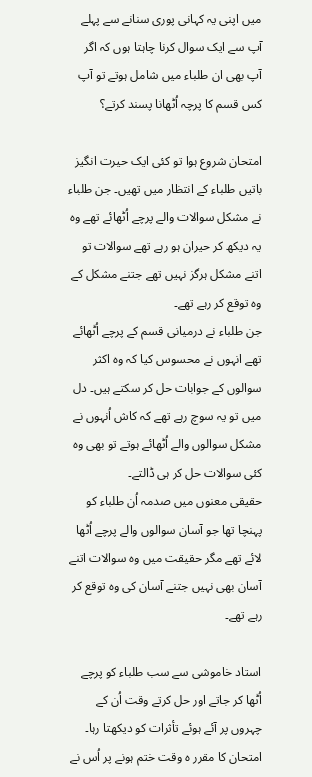میں اپنی یہ کہانی پوری سنانے سے پہلے آپ سے ایک سوال کرنا چاہتا ہوں کہ اگر آپ بھی ان طلباء میں شامل ہوتے تو آپ کس قسم کا پرچہ اُٹھانا پسند کرتے؟

امتحان شروع ہوا تو کئی ایک حیرت انگیز باتیں طلباء کے انتظار میں تھیں۔ جن طلباء نے مشکل سوالات والے پرچے اُٹھائے تھے وہ یہ دیکھ کر حیران ہو رہے تھے سوالات تو اتنے مشکل ہرگز نہیں تھے جتنے مشکل کے وہ توقع کر رہے تھے۔
جن طلباء نے درمیانی قسم کے پرچے اُٹھائے تھے انہوں نے محسوس کیا کہ وہ اکثر سوالوں کے جوابات حل کر سکتے ہیں۔ دل میں تو یہ سوچ رہے تھے کہ کاش اُنہوں نے مشکل سوالوں والے اُٹھائے ہوتے تو بھی وہ کئی سوالات حل کر ہی ڈالتے۔
حقیقی معنوں میں صدمہ اُن طلباء کو پہنچا تھا جو آسان سوالوں والے پرچے اُٹھا لائے تھے مگر حقیقت میں وہ سوالات اتنے آسان بھی نہیں جتنے آسان کی وہ توقع کر رہے تھے۔

استاد خاموشی سے سب طلباء کو پرچے اُٹھا کر جاتے اور حل کرتے وقت اُن کے چہروں پر آئے ہوئے تأثرات کو دیکھتا رہا۔ امتحان کا مقرر ہ وقت ختم ہونے پر اُس نے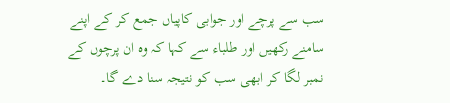سب سے پرچے اور جوابی کاپیاں جمع کر کے اپنے سامنے رکھیں اور طلباء سے کہا کہ وہ ان پرچوں کے نمبر لگا کر ابھی سب کو نتیجہ سنا دے گا۔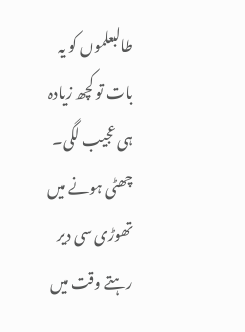طالبعلموں کو یہ بات تو کچھ زیادہ ہی عجیب لگی۔ چھٹی ہونے میں تھوڑی سی دیر رہتے وقت میں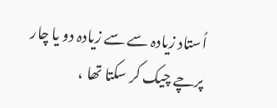اُستاد زیادہ سے سے زیادہ دو یا چار پرچے چیک کر سکتا تھا ،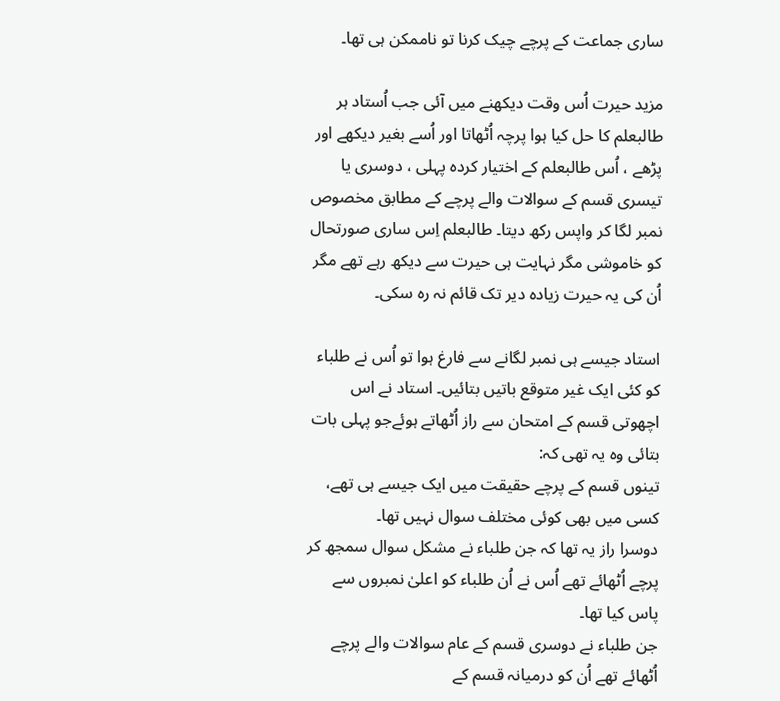ساری جماعت کے پرچے چیک کرنا تو ناممکن ہی تھا۔

مزید حیرت اُس وقت دیکھنے میں آئی جب اُستاد ہر طالبعلم کا حل کیا ہوا پرچہ اُٹھاتا اور اُسے بغیر دیکھے اور پڑھے ، اُس طالبعلم کے اختیار کردہ پہلی ، دوسری یا تیسری قسم کے سوالات والے پرچے کے مطابق مخصوص نمبر لگا کر واپس رکھ دیتا۔ طالبعلم اِس ساری صورتحال کو خاموشی مگر نہایت ہی حیرت سے دیکھ رہے تھے مگر اُن کی یہ حیرت زیادہ دیر تک قائم نہ رہ سکی۔

استاد جیسے ہی نمبر لگانے سے فارغ ہوا تو اُس نے طلباء کو کئی ایک غیر متوقع باتیں بتائیں۔ استاد نے اس اچھوتی قسم کے امتحان سے راز اُٹھاتے ہوئےجو پہلی بات بتائی وہ یہ تھی کہ:
تینوں قسم کے پرچے حقیقت میں ایک جیسے ہی تھے، کسی میں بھی کوئی مختلف سوال نہیں تھا۔
دوسرا راز یہ تھا کہ جن طلباء نے مشکل سوال سمجھ کر پرچے اُٹھائے تھے اُس نے اُن طلباء کو اعلیٰ نمبروں سے پاس کیا تھا۔
جن طلباء نے دوسری قسم کے عام سوالات والے پرچے اُٹھائے تھے اُن کو درمیانہ قسم کے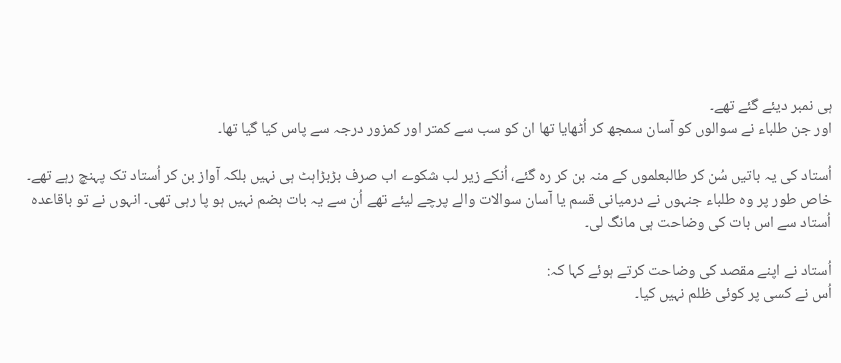ہی نمبر دیئے گئے تھے۔
اور جن طلباء نے سوالوں کو آسان سمجھ کر اُٹھایا تھا ان کو سب سے کمتر اور کمزور درجہ سے پاس کیا گیا تھا۔

اُستاد کی یہ باتیں سُن کر طالبعلموں کے منہ بن کر رہ گئے، اُنکے زیر لب شکوے اب صرف بڑبڑاہٹ ہی نہیں بلکہ آواز بن کر اُستاد تک پہنچ رہے تھے۔ خاص طور پر وہ طلباء جنہوں نے درمیانی قسم یا آسان سوالات والے پرچے لیئے تھے اُن سے یہ بات ہضم نہیں ہو پا رہی تھی۔ انہوں نے تو باقاعدہ اُستاد سے اس بات کی وضاحت ہی مانگ لی۔

اُستاد نے اپنے مقصد کی وضاحت کرتے ہوئے کہا کہ:
اُس نے کسی پر کوئی ظلم نہیں کیا۔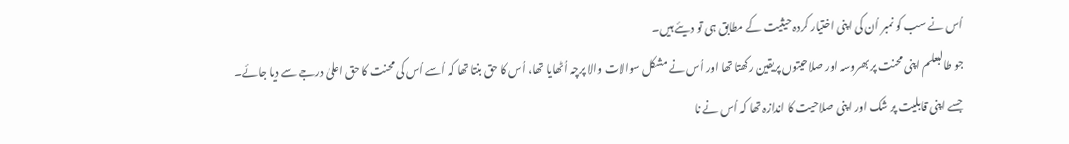اُس نے سب کو نمبر اُن کی اپنی اختیار کردہ حیثیت کے مطابق ہی تو دیئے ہیں۔
جو طالبعلم اپنی محنت پر بھروسہ اور صلاحیتوں پریقین رکھتا تھا اور اُس نے مشکل سوالات والا پرچہ اُٹھایا تھا، اُس کا حق بنتا تھا کہ اُسے اُس کی محنت کا حق اعلیٰ درجے سے دیا جائے۔
جسے اپنی قابلیت پر شک اور اپنی صلاحیت کا اندازہ تھا کہ اُس نے نا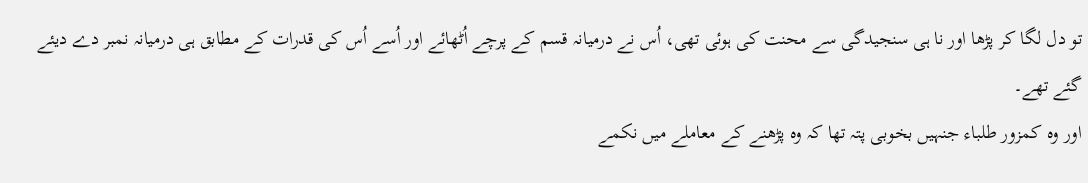تو دل لگا کر پڑھا اور نا ہی سنجیدگی سے محنت کی ہوئی تھی، اُس نے درمیانہ قسم کے پرچے اُٹھائے اور اُسے اُس کی قدرات کے مطابق ہی درمیانہ نمبر دے دیئے گئے تھے۔
اور وہ کمزور طلباء جنہیں بخوبی پتہ تھا کہ وہ پڑھنے کے معاملے میں نکمے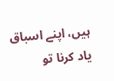ہیں، اپنے اسباق یاد کرنا تو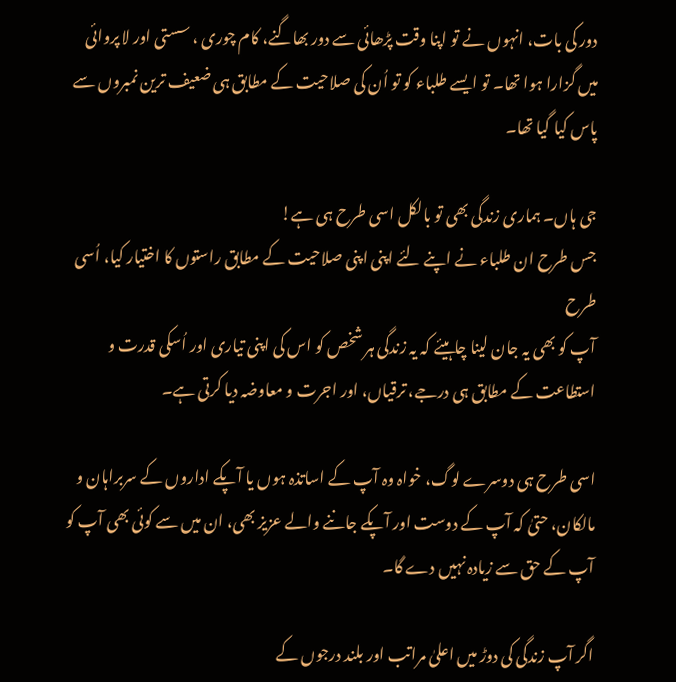دور کی بات، انہوں نے تو اپنا وقت پڑھائی سے دور بھاگنے، کام چوری ، سستی اور لا پروائی میں گزارا ہوا تھا۔ تو ایسے طلباء کو تو اُن کی صلاحیت کے مطابق ہی ضعیف ترین نمبروں سے پاس کیا گیا تھا۔

جی ہاں۔ ہماری زندگی بھی تو بالکل اسی طرح ہی ہے!
جس طرح ان طلباء نے اپنے لئے اپنی اپنی صلاحیت کے مطابق راستوں کا اختیار کیا، اُسی طرح
آپ کو بھی یہ جان لینا چاہیئے کہ یہ زندگی ہر شخص کو اس کی اپنی تیاری اور اُسکی قدرت و استطاعت کے مطابق ہی درجے، ترقیاں، اور اجرت و معاوضہ دیا کرتی ہے۔

اسی طرح ہی دوسرے لوگ، خواہ وہ آپ کے اساتذہ ہوں یا آپکے اداروں کے سربراہان و مالکان، حتیٰ کہ آپ کے دوست اور آپکے جاننے والے عزیز بھی، ان میں سے کوئی بھی آپ کو آپ کے حق سے زیادہ نہیں دے گا۔

اگر آپ زندگی کی دوڑ میں اعلیٰ مراتب اور بلند درجوں کے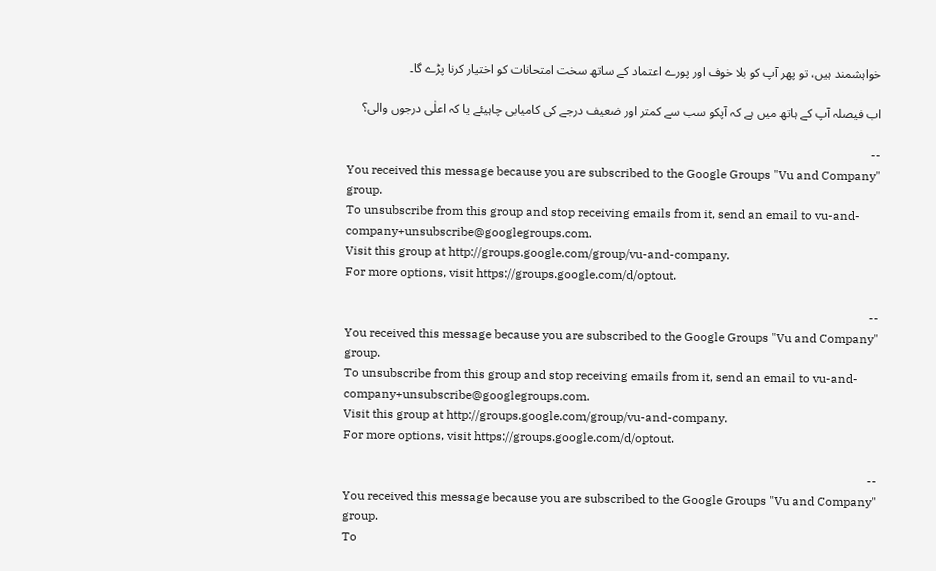خواہشمند ہیں، تو پھر آپ کو بلا خوف اور پورے اعتماد کے ساتھ سخت امتحانات کو اختیار کرنا پڑے گا۔

اب فیصلہ آپ کے ہاتھ میں ہے کہ آپکو سب سے کمتر اور ضعیف درجے کی کامیابی چاہیئے یا کہ اعلٰی درجوں والی؟

--
You received this message because you are subscribed to the Google Groups "Vu and Company" group.
To unsubscribe from this group and stop receiving emails from it, send an email to vu-and-company+unsubscribe@googlegroups.com.
Visit this group at http://groups.google.com/group/vu-and-company.
For more options, visit https://groups.google.com/d/optout.

--
You received this message because you are subscribed to the Google Groups "Vu and Company" group.
To unsubscribe from this group and stop receiving emails from it, send an email to vu-and-company+unsubscribe@googlegroups.com.
Visit this group at http://groups.google.com/group/vu-and-company.
For more options, visit https://groups.google.com/d/optout.

--
You received this message because you are subscribed to the Google Groups "Vu and Company" group.
To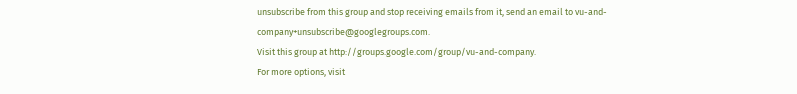unsubscribe from this group and stop receiving emails from it, send an email to vu-and-company+unsubscribe@googlegroups.com.
Visit this group at http://groups.google.com/group/vu-and-company.
For more options, visit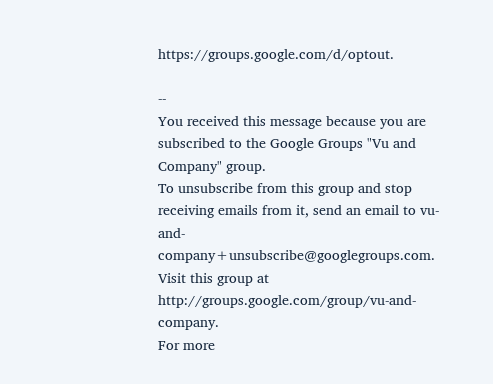https://groups.google.com/d/optout.

--
You received this message because you are subscribed to the Google Groups "Vu and Company" group.
To unsubscribe from this group and stop receiving emails from it, send an email to vu-and-company+unsubscribe@googlegroups.com.
Visit this group at http://groups.google.com/group/vu-and-company.
For more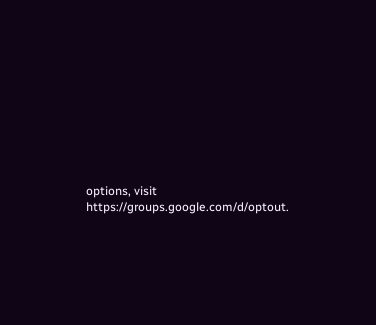options, visit https://groups.google.com/d/optout.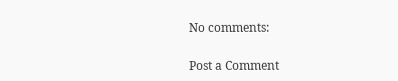No comments:

Post a Comment